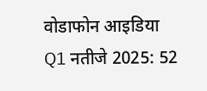वोडाफोन आइडिया Q1 नतीजे 2025: 52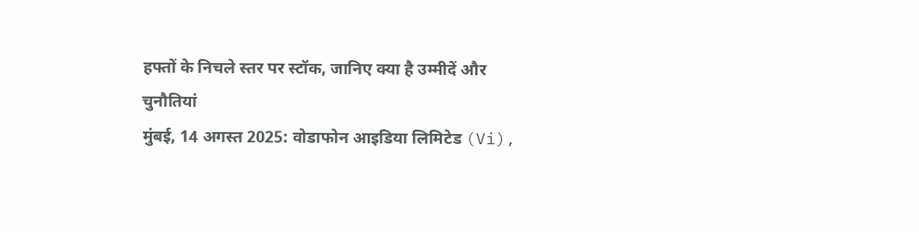हफ्तों के निचले स्तर पर स्टॉक, जानिए क्या है उम्मीदें और चुनौतियां
मुंबई, 14 अगस्त 2025: वोडाफोन आइडिया लिमिटेड (Vi),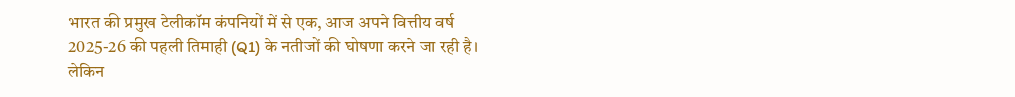भारत की प्रमुख टेलीकॉम कंपनियों में से एक, आज अपने वित्तीय वर्ष 2025-26 की पहली तिमाही (Q1) के नतीजों की घोषणा करने जा रही है। लेकिन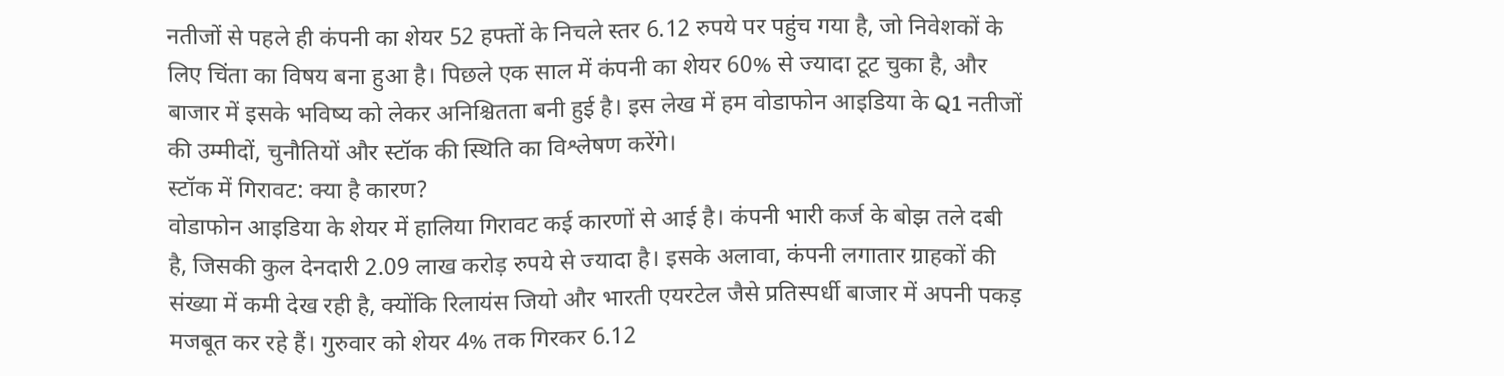नतीजों से पहले ही कंपनी का शेयर 52 हफ्तों के निचले स्तर 6.12 रुपये पर पहुंच गया है, जो निवेशकों के लिए चिंता का विषय बना हुआ है। पिछले एक साल में कंपनी का शेयर 60% से ज्यादा टूट चुका है, और बाजार में इसके भविष्य को लेकर अनिश्चितता बनी हुई है। इस लेख में हम वोडाफोन आइडिया के Q1 नतीजों की उम्मीदों, चुनौतियों और स्टॉक की स्थिति का विश्लेषण करेंगे।
स्टॉक में गिरावट: क्या है कारण?
वोडाफोन आइडिया के शेयर में हालिया गिरावट कई कारणों से आई है। कंपनी भारी कर्ज के बोझ तले दबी है, जिसकी कुल देनदारी 2.09 लाख करोड़ रुपये से ज्यादा है। इसके अलावा, कंपनी लगातार ग्राहकों की संख्या में कमी देख रही है, क्योंकि रिलायंस जियो और भारती एयरटेल जैसे प्रतिस्पर्धी बाजार में अपनी पकड़ मजबूत कर रहे हैं। गुरुवार को शेयर 4% तक गिरकर 6.12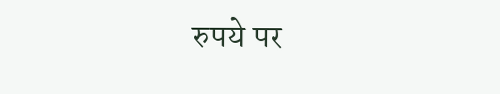रुपये पर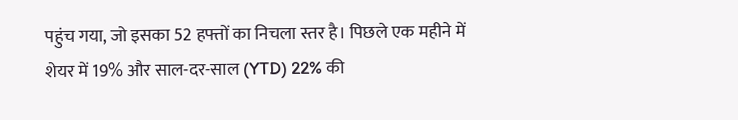पहुंच गया, जो इसका 52 हफ्तों का निचला स्तर है। पिछले एक महीने में शेयर में 19% और साल-दर-साल (YTD) 22% की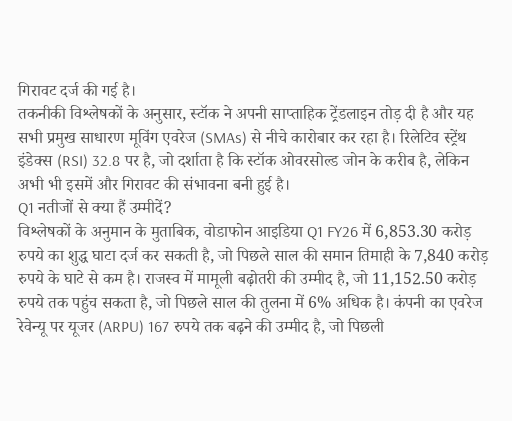गिरावट दर्ज की गई है।
तकनीकी विश्लेषकों के अनुसार, स्टॉक ने अपनी साप्ताहिक ट्रेंडलाइन तोड़ दी है और यह सभी प्रमुख साधारण मूविंग एवरेज (SMAs) से नीचे कारोबार कर रहा है। रिलेटिव स्ट्रेंथ इंडेक्स (RSI) 32.8 पर है, जो दर्शाता है कि स्टॉक ओवरसोल्ड जोन के करीब है, लेकिन अभी भी इसमें और गिरावट की संभावना बनी हुई है।
Q1 नतीजों से क्या हैं उम्मीदें?
विश्लेषकों के अनुमान के मुताबिक, वोडाफोन आइडिया Q1 FY26 में 6,853.30 करोड़ रुपये का शुद्ध घाटा दर्ज कर सकती है, जो पिछले साल की समान तिमाही के 7,840 करोड़ रुपये के घाटे से कम है। राजस्व में मामूली बढ़ोतरी की उम्मीद है, जो 11,152.50 करोड़ रुपये तक पहुंच सकता है, जो पिछले साल की तुलना में 6% अधिक है। कंपनी का एवरेज रेवेन्यू पर यूजर (ARPU) 167 रुपये तक बढ़ने की उम्मीद है, जो पिछली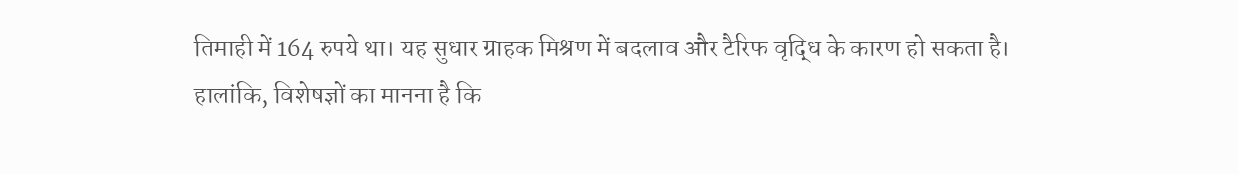तिमाही में 164 रुपये था। यह सुधार ग्राहक मिश्रण में बदलाव और टैरिफ वृद्धि के कारण हो सकता है।
हालांकि, विशेषज्ञों का मानना है कि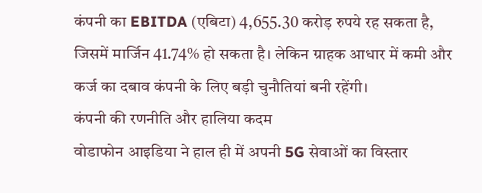कंपनी का EBITDA (एबिटा) 4,655.30 करोड़ रुपये रह सकता है, जिसमें मार्जिन 41.74% हो सकता है। लेकिन ग्राहक आधार में कमी और कर्ज का दबाव कंपनी के लिए बड़ी चुनौतियां बनी रहेंगी।
कंपनी की रणनीति और हालिया कदम
वोडाफोन आइडिया ने हाल ही में अपनी 5G सेवाओं का विस्तार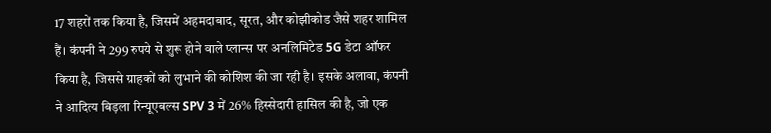17 शहरों तक किया है, जिसमें अहमदाबाद, सूरत, और कोझीकोड जैसे शहर शामिल हैं। कंपनी ने 299 रुपये से शुरू होने वाले प्लान्स पर अनलिमिटेड 5G डेटा ऑफर किया है, जिससे ग्राहकों को लुभाने की कोशिश की जा रही है। इसके अलावा, कंपनी ने आदित्य बिड़ला रिन्यूएबल्स SPV 3 में 26% हिस्सेदारी हासिल की है, जो एक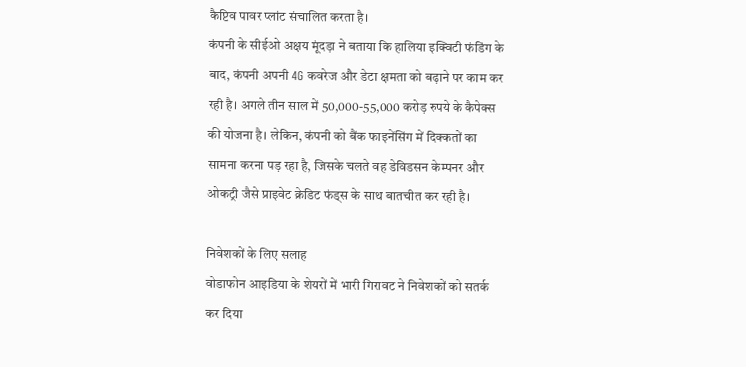कैप्टिव पावर प्लांट संचालित करता है।
कंपनी के सीईओ अक्षय मूंदड़ा ने बताया कि हालिया इक्विटी फंडिंग के बाद, कंपनी अपनी 4G कवरेज और डेटा क्षमता को बढ़ाने पर काम कर रही है। अगले तीन साल में 50,000-55,000 करोड़ रुपये के कैपेक्स की योजना है। लेकिन, कंपनी को बैंक फाइनेंसिंग में दिक्कतों का सामना करना पड़ रहा है, जिसके चलते वह डेविडसन केम्पनर और ओकट्री जैसे प्राइवेट क्रेडिट फंड्स के साथ बातचीत कर रही है।

निवेशकों के लिए सलाह
वोडाफोन आइडिया के शेयरों में भारी गिरावट ने निवेशकों को सतर्क कर दिया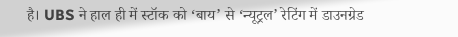है। UBS ने हाल ही में स्टॉक को ‘बाय’ से ‘न्यूट्रल’ रेटिंग में डाउनग्रेड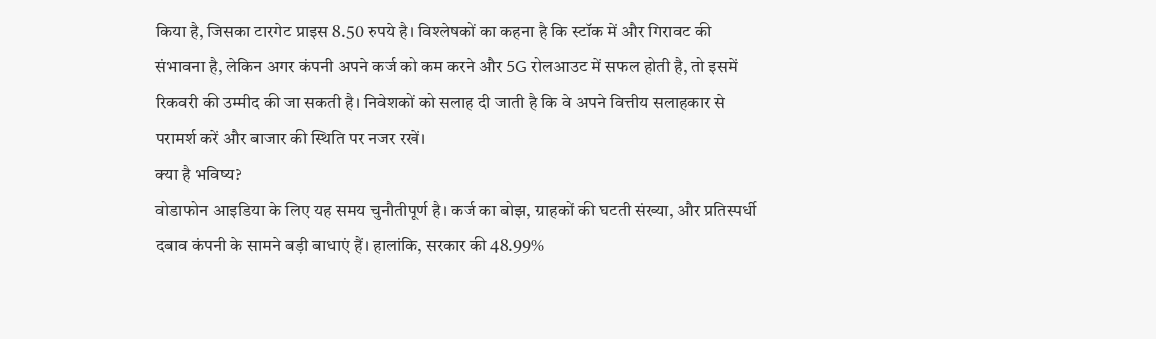किया है, जिसका टारगेट प्राइस 8.50 रुपये है। विश्लेषकों का कहना है कि स्टॉक में और गिरावट की संभावना है, लेकिन अगर कंपनी अपने कर्ज को कम करने और 5G रोलआउट में सफल होती है, तो इसमें रिकवरी की उम्मीद की जा सकती है। निवेशकों को सलाह दी जाती है कि वे अपने वित्तीय सलाहकार से परामर्श करें और बाजार की स्थिति पर नजर रखें।
क्या है भविष्य?
वोडाफोन आइडिया के लिए यह समय चुनौतीपूर्ण है। कर्ज का बोझ, ग्राहकों की घटती संख्या, और प्रतिस्पर्धी दबाव कंपनी के सामने बड़ी बाधाएं हैं। हालांकि, सरकार की 48.99%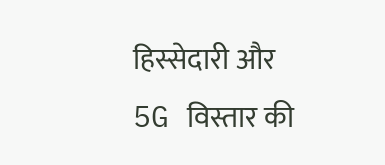हिस्सेदारी और 5G विस्तार की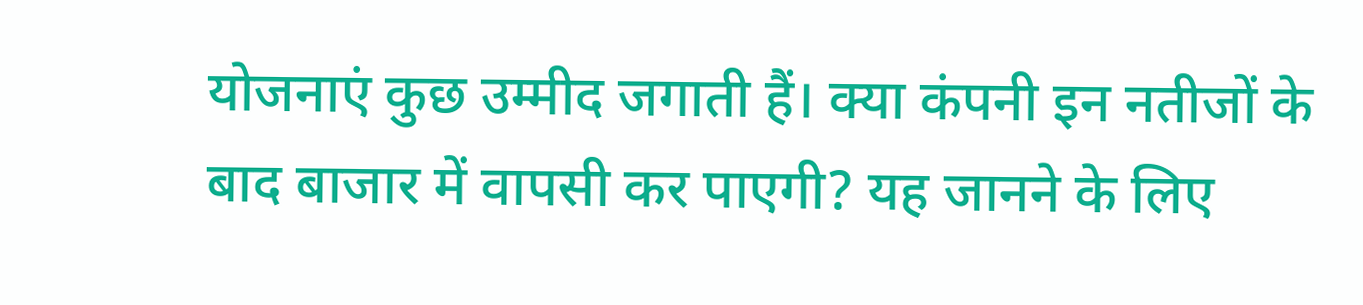योजनाएं कुछ उम्मीद जगाती हैं। क्या कंपनी इन नतीजों के बाद बाजार में वापसी कर पाएगी? यह जानने के लिए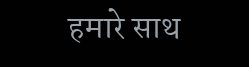हमारे साथ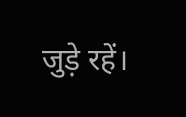जुड़े रहें।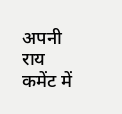अपनी राय कमेंट में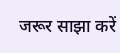जरूर साझा करें